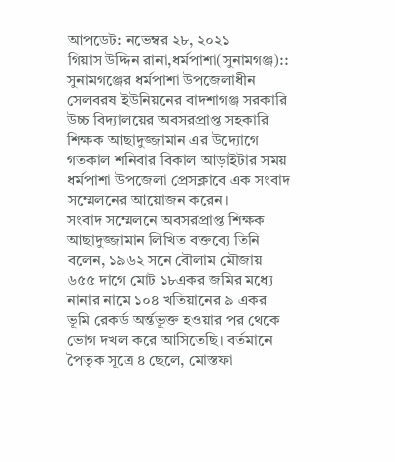আপডেট: নভেম্বর ২৮, ২০২১
গিয়াস উদ্দিন রানা,ধর্মপাশা(সুনামগঞ্জ):: সুনামগঞ্জের ধর্মপাশা উপজেলাধীন সেলবরষ ইউনিয়নের বাদশাগঞ্জ সরকারি উচ্চ বিদ্যালয়ের অবসরপ্রাপ্ত সহকারি শিক্ষক আছাদুজ্জামান এর উদ্যোগে গতকাল শনিবার বিকাল আড়াইটার সময় ধর্মপাশা উপজেলা প্রেসক্লাবে এক সংবাদ সম্মেলনের আয়োজন করেন।
সংবাদ সম্মেলনে অবসরপ্রাপ্ত শিক্ষক আছাদুজ্জামান লিখিত বক্তব্যে তিনি বলেন, ১৯৬২ সনে বৌলাম মৌজায় ৬৫৫ দাগে মোট ১৮একর জমির মধ্যে নানার নামে ১০৪ খতিয়ানের ৯ একর ভূমি রেকর্ড অর্ন্তভূক্ত হওয়ার পর থেকে ভোগ দখল করে আসিতেছি। বর্তমানে পৈতৃক সূত্রে ৪ ছেলে, মোস্তফা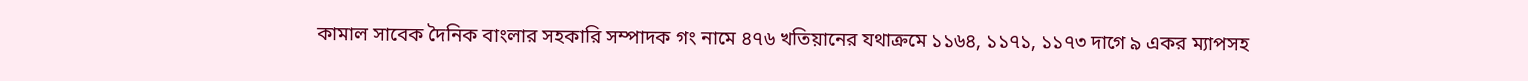কামাল সাবেক দৈনিক বাংলার সহকারি সম্পাদক গং নামে ৪৭৬ খতিয়ানের যথাক্রমে ১১৬৪, ১১৭১, ১১৭৩ দাগে ৯ একর ম্যাপসহ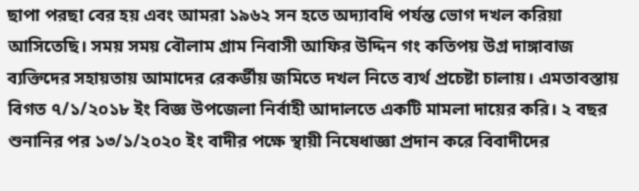ছাপা পরছা বের হয় এবং আমরা ১৯৬২ সন হতে অদ্যাবধি পর্যন্ত ভোগ দখল করিয়া আসিতেছি। সময় সময় বৌলাম গ্রাম নিবাসী আফির উদ্দিন গং কতিপয় উগ্র দাঙ্গাবাজ ব্যক্তিদের সহায়তায় আমাদের রেকর্ডীয় জমিতে দখল নিতে ব্যর্থ প্রচেষ্টা চালায়। এমতাবস্তায় বিগত ৭/১/২০১৮ ইং বিজ্ঞ উপজেলা নির্বাহী আদালতে একটি মামলা দায়ের করি। ২ বছর শুনানির পর ১৩/১/২০২০ ইং বাদীর পক্ষে স্থায়ী নিষেধাজ্ঞা প্রদান করে বিবাদীদের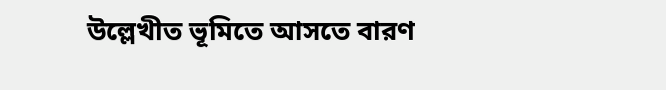উল্লেখীত ভূমিতে আসতে বারণ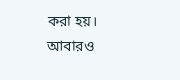করা হয়। আবারও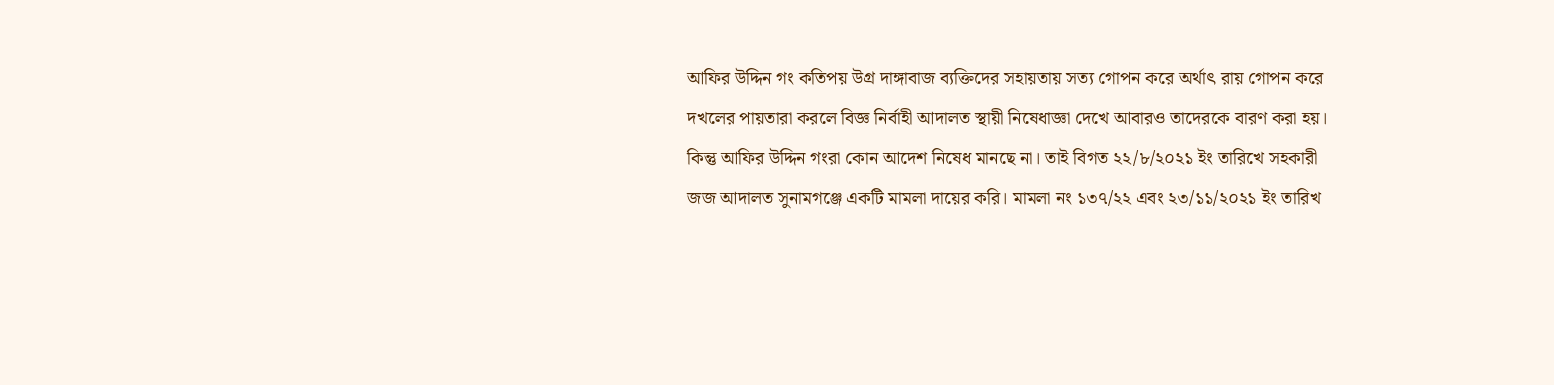আফির উদ্দিন গং কতিপয় উগ্র দাঙ্গাবাজ ব্যক্তিদের সহায়তায় সত্য গোপন করে অর্থাৎ রায় গোপন করে দখলের পায়তারা করলে বিজ্ঞ নির্বাহী আদালত স্থায়ী নিষেধাজ্ঞা দেখে আবারও তাদেরকে বারণ করা হয়। কিন্তু আফির উদ্দিন গংরা কোন আদেশ নিষেধ মানছে না। তাই বিগত ২২/৮/২০২১ ইং তারিখে সহকারী জজ আদালত সুনামগঞ্জে একটি মামলা দায়ের করি। মামলা নং ১৩৭/২২ এবং ২৩/১১/২০২১ ইং তারিখ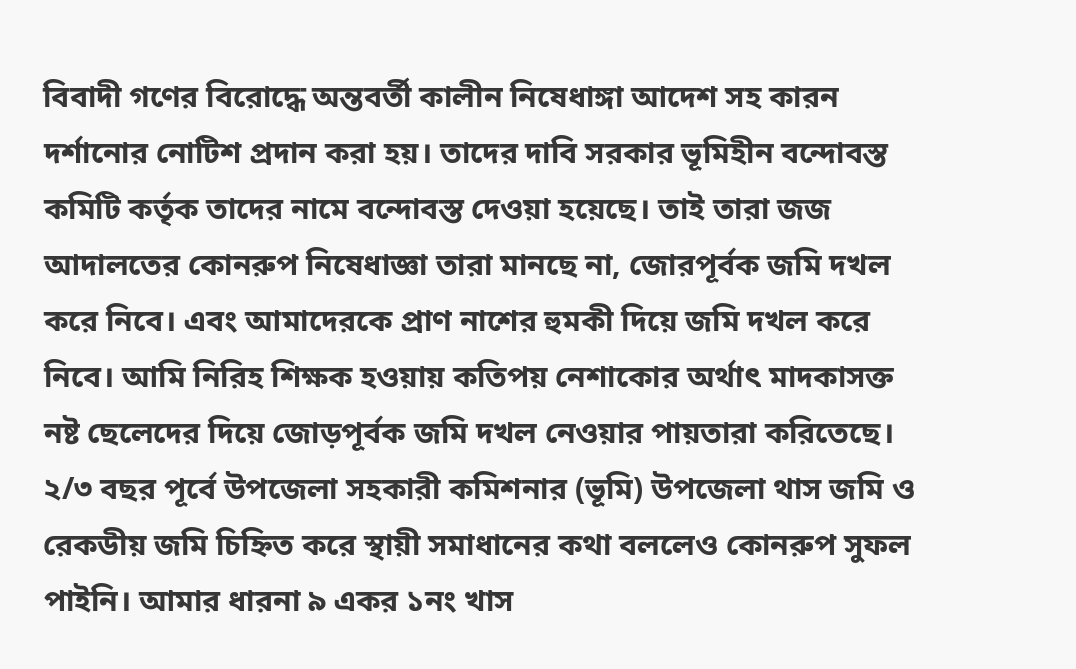বিবাদী গণের বিরোদ্ধে অন্তবর্তী কালীন নিষেধাঙ্গা আদেশ সহ কারন দর্শানোর নোটিশ প্রদান করা হয়। তাদের দাবি সরকার ভূমিহীন বন্দোবস্ত কমিটি কর্তৃক তাদের নামে বন্দোবস্ত দেওয়া হয়েছে। তাই তারা জজ আদালতের কোনরুপ নিষেধাজ্ঞা তারা মানছে না, জোরপূর্বক জমি দখল করে নিবে। এবং আমাদেরকে প্রাণ নাশের হুমকী দিয়ে জমি দখল করে নিবে। আমি নিরিহ শিক্ষক হওয়ায় কতিপয় নেশাকোর অর্থাৎ মাদকাসক্ত নষ্ট ছেলেদের দিয়ে জোড়পূর্বক জমি দখল নেওয়ার পায়তারা করিতেছে। ২/৩ বছর পূর্বে উপজেলা সহকারী কমিশনার (ভূমি) উপজেলা থাস জমি ও রেকডীয় জমি চিহ্নিত করে স্থায়ী সমাধানের কথা বললেও কোনরুপ সুফল পাইনি। আমার ধারনা ৯ একর ১নং খাস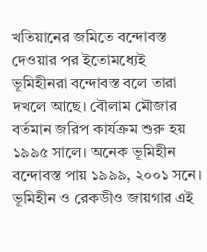খতিয়ানের জমিতে বন্দোবস্ত দেওয়ার পর ইতোমধ্যেই ভূমিহীনরা বন্দোবস্ত বলে তারা দখলে আছে। বৌলাম মৌজার বর্তমান জরিপ কার্যক্রম শুরু হয় ১৯৯৫ সালে। অনেক ভূমিহীন বন্দোবস্ত পায় ১৯৯৯, ২০০১ সনে।
ভূমিহীন ও রেকডীও জায়গার এই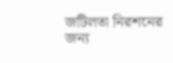জটিলতা নিরশনের জন্য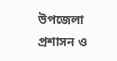উপজেলা প্রশাসন ও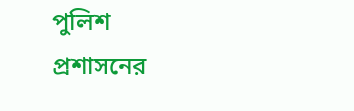পুলিশ প্রশাসনের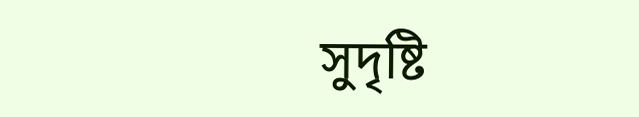সুদৃষ্টি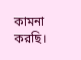কামনা করছি।